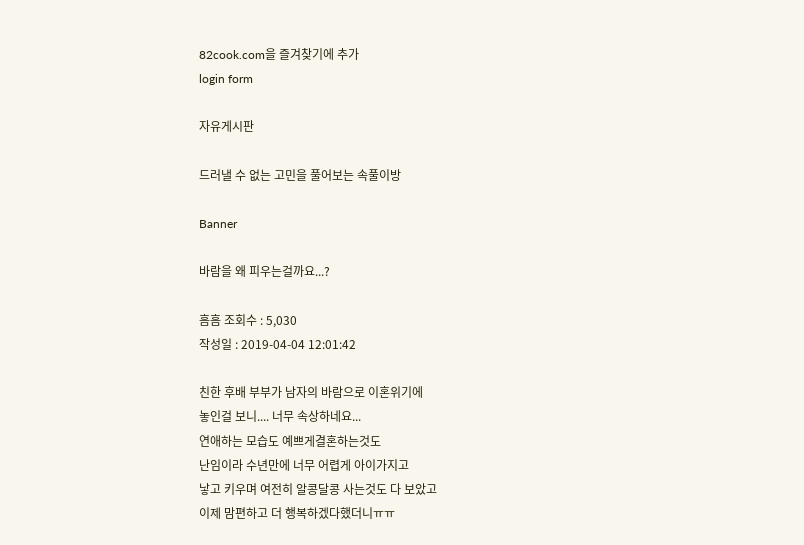82cook.com을 즐겨찾기에 추가
login form

자유게시판

드러낼 수 없는 고민을 풀어보는 속풀이방

Banner

바람을 왜 피우는걸까요...?

흠흠 조회수 : 5,030
작성일 : 2019-04-04 12:01:42

친한 후배 부부가 남자의 바람으로 이혼위기에
놓인걸 보니.... 너무 속상하네요...
연애하는 모습도 예쁘게결혼하는것도
난임이라 수년만에 너무 어렵게 아이가지고
낳고 키우며 여전히 알콩달콩 사는것도 다 보았고
이제 맘편하고 더 행복하겠다했더니ㅠㅠ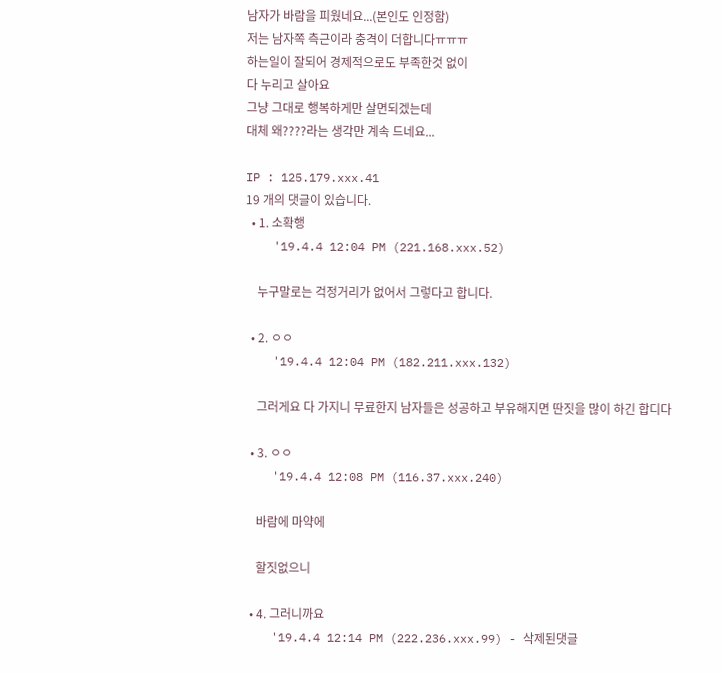남자가 바람을 피웠네요...(본인도 인정함)
저는 남자쪽 측근이라 충격이 더합니다ㅠㅠㅠ
하는일이 잘되어 경제적으로도 부족한것 없이
다 누리고 살아요
그냥 그대로 행복하게만 살면되겠는데
대체 왜????라는 생각만 계속 드네요...

IP : 125.179.xxx.41
19 개의 댓글이 있습니다.
  • 1. 소확행
    '19.4.4 12:04 PM (221.168.xxx.52)

    누구말로는 걱정거리가 없어서 그렇다고 합니다.

  • 2. ㅇㅇ
    '19.4.4 12:04 PM (182.211.xxx.132)

    그러게요 다 가지니 무료한지 남자들은 성공하고 부유해지면 딴짓을 많이 하긴 합디다

  • 3. ㅇㅇ
    '19.4.4 12:08 PM (116.37.xxx.240)

    바람에 마약에

    할짓없으니

  • 4. 그러니까요
    '19.4.4 12:14 PM (222.236.xxx.99) - 삭제된댓글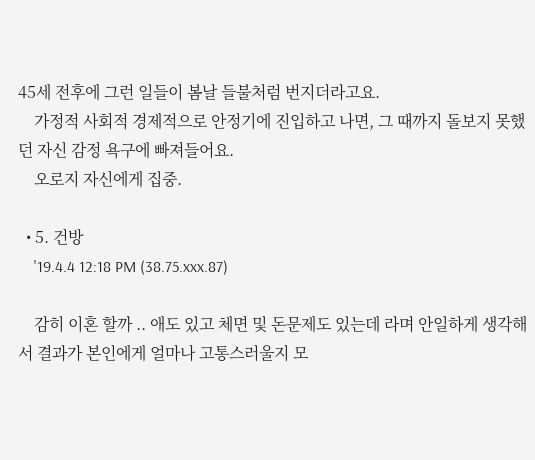45세 전후에 그런 일들이 봄날 들불처럼 번지더라고요.
    가정적 사회적 경제적으로 안정기에 진입하고 나면, 그 때까지 돌보지 못했던 자신 감정 욕구에 빠져들어요.
    오로지 자신에게 집중.

  • 5. 건방
    '19.4.4 12:18 PM (38.75.xxx.87)

    감히 이혼 할까 .. 애도 있고 체면 및 돈문제도 있는데 라며 안일하게 생각해서 결과가 본인에게 얼마나 고통스러울지 모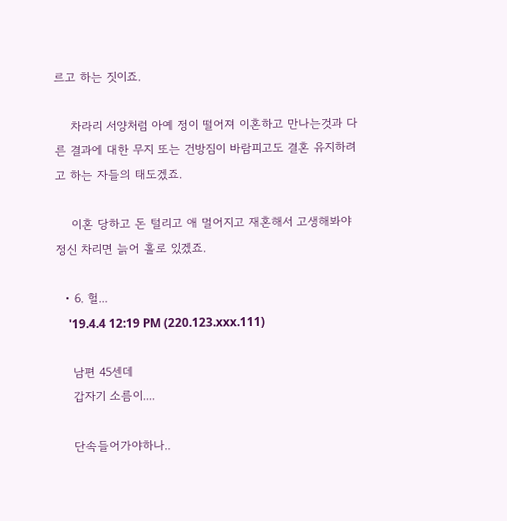르고 하는 짓이죠.

    차라리 서양처럼 아예 정이 떨어져 이혼하고 만나는것과 다른 결과에 대한 무지 또는 건방짐이 바람피고도 결혼 유지하려고 하는 자들의 태도겠죠.

    이혼 당하고 돈 털리고 애 멀어지고 재혼해서 고생해봐야 정신 차리면 늙어 홀로 있겠죠.

  • 6. 헐...
    '19.4.4 12:19 PM (220.123.xxx.111)

    남편 45센데
    갑자기 소름이....

    단속들어가야하나..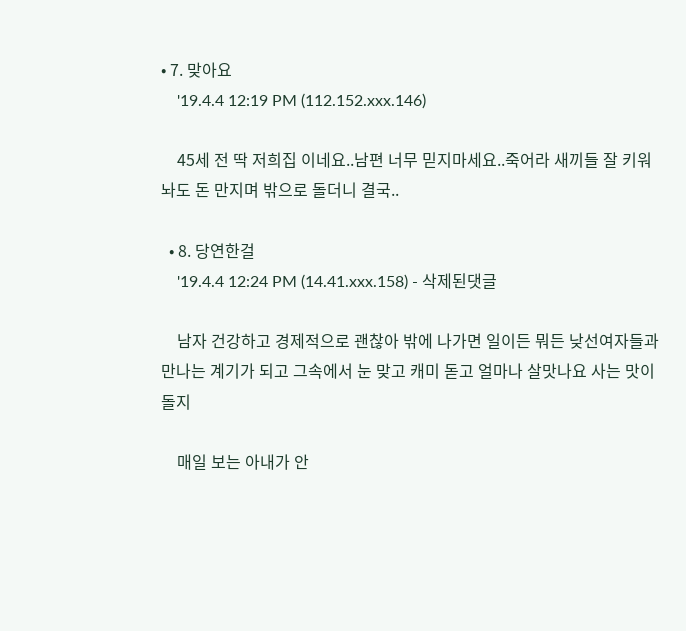• 7. 맞아요
    '19.4.4 12:19 PM (112.152.xxx.146)

    45세 전 딱 저희집 이네요..남편 너무 믿지마세요..죽어라 새끼들 잘 키워놔도 돈 만지며 밖으로 돌더니 결국..

  • 8. 당연한걸
    '19.4.4 12:24 PM (14.41.xxx.158) - 삭제된댓글

    남자 건강하고 경제적으로 괜찮아 밖에 나가면 일이든 뭐든 낮선여자들과 만나는 계기가 되고 그속에서 눈 맞고 캐미 돋고 얼마나 살맛나요 사는 맛이 돌지

    매일 보는 아내가 안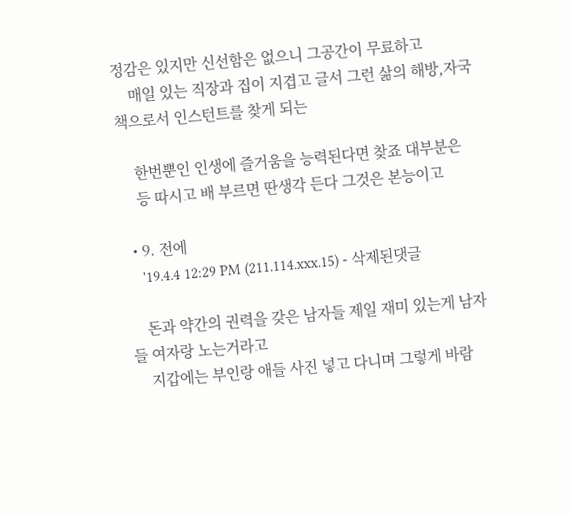정감은 있지만 신선함은 없으니 그공간이 무료하고
    매일 있는 직장과 집이 지겹고 글서 그런 삶의 해방,자국책으로서 인스턴트를 찾게 되는

    한번뿐인 인생에 즐거움을 능력된다면 찾죠 대부분은
    등 따시고 배 부르면 딴생각 든다 그것은 본능이고

  • 9. 전에
    '19.4.4 12:29 PM (211.114.xxx.15) - 삭제된댓글

    돈과 약간의 권력을 갖은 남자들 제일 재미 있는게 남자들 여자랑 노는거라고
    지갑에는 부인랑 애들 사진 넣고 다니며 그렇게 바람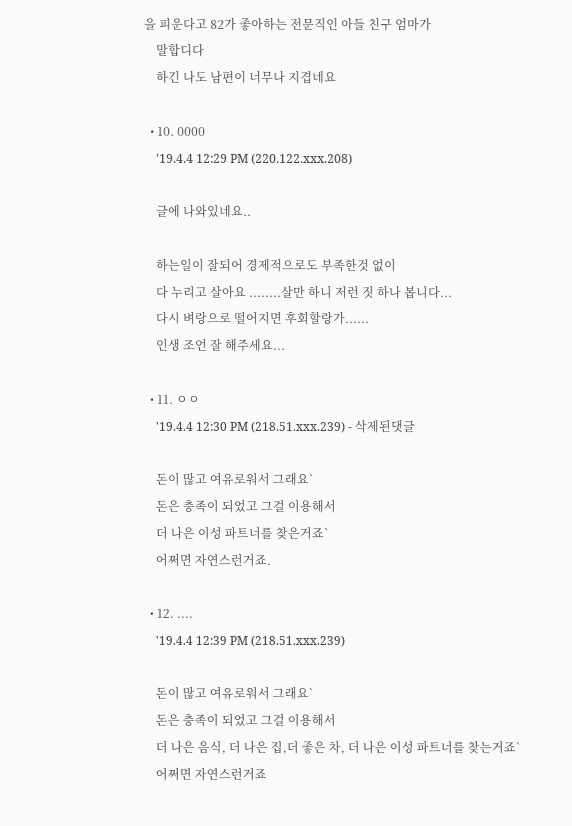을 피운다고 82가 좋아하는 전문직인 아들 친구 엄마가
    말합디다
    하긴 나도 남편이 너무나 지겹네요

  • 10. 0000
    '19.4.4 12:29 PM (220.122.xxx.208)

    글에 나와있네요..

    하는일이 잘되어 경제적으로도 부족한것 없이
    다 누리고 살아요 ........살만 하니 저런 짓 하나 봅니다...
    다시 벼랑으로 떨어지면 후회할랑가......
    인생 조언 잘 해주세요...

  • 11. ㅇㅇ
    '19.4.4 12:30 PM (218.51.xxx.239) - 삭제된댓글

    돈이 많고 여유로워서 그래요`
    돈은 충족이 되었고 그걸 이용해서
    더 나은 이성 파트너를 찾은거죠`
    어쩌면 자연스런거죠.

  • 12. ....
    '19.4.4 12:39 PM (218.51.xxx.239)

    돈이 많고 여유로워서 그래요`
    돈은 충족이 되었고 그걸 이용해서
    더 나은 음식, 더 나은 집,더 좋은 차, 더 나은 이성 파트너를 찾는거죠`
    어쩌면 자연스런거죠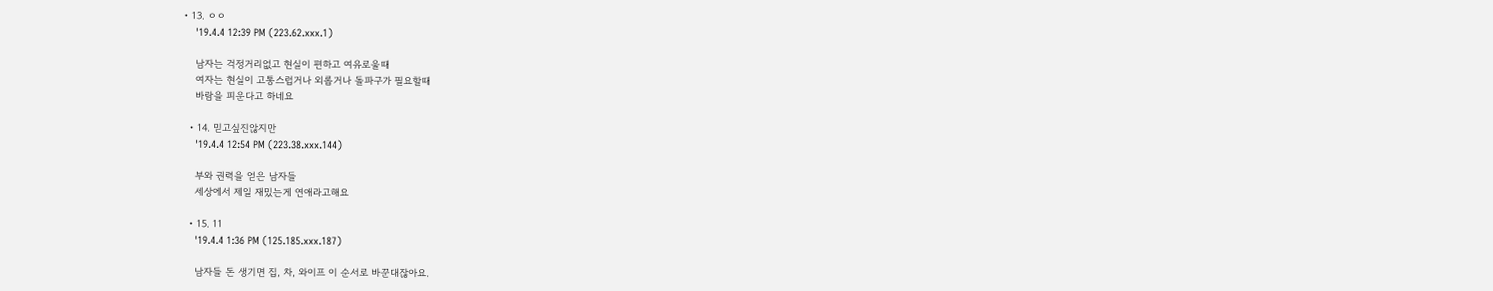• 13. ㅇㅇ
    '19.4.4 12:39 PM (223.62.xxx.1)

    남자는 걱정거리없고 현실이 편하고 여유로울때
    여자는 현실이 고통스럽거나 외롭거나 돌파구가 필요할때
    바람을 피운다고 하네요

  • 14. 믿고싶진않지만
    '19.4.4 12:54 PM (223.38.xxx.144)

    부와 권력을 얻은 남자들
    세상에서 제일 재밌는게 연애라고해요

  • 15. 11
    '19.4.4 1:36 PM (125.185.xxx.187)

    남자들 돈 생기면 집, 차, 와이프 이 순서로 바꾼대잖아요.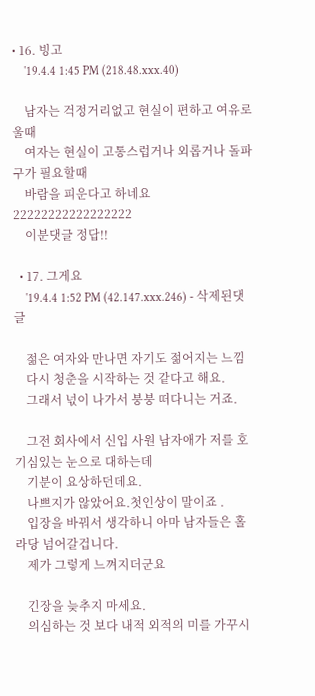• 16. 빙고
    '19.4.4 1:45 PM (218.48.xxx.40)

    남자는 걱정거리없고 현실이 편하고 여유로울때
    여자는 현실이 고통스럽거나 외롭거나 돌파구가 필요할때
    바람을 피운다고 하네요 22222222222222222
    이분댓글 정답!!

  • 17. 그게요
    '19.4.4 1:52 PM (42.147.xxx.246) - 삭제된댓글

    젊은 여자와 만나면 자기도 젊어지는 느낌
    다시 청춘을 시작하는 것 같다고 해요.
    그래서 넋이 나가서 붕붕 떠다니는 거죠.

    그전 회사에서 신입 사원 남자애가 저를 호기심있는 눈으로 대하는데
    기분이 요상하던데요.
    나쁘지가 않았어요.첫인상이 말이죠 .
    입장을 바꿔서 생각하니 아마 남자들은 홀라당 넘어갈겁니다.
    제가 그렇게 느껴지더군요

    긴장을 늦추지 마세요.
    의심하는 것 보다 내적 외적의 미를 가꾸시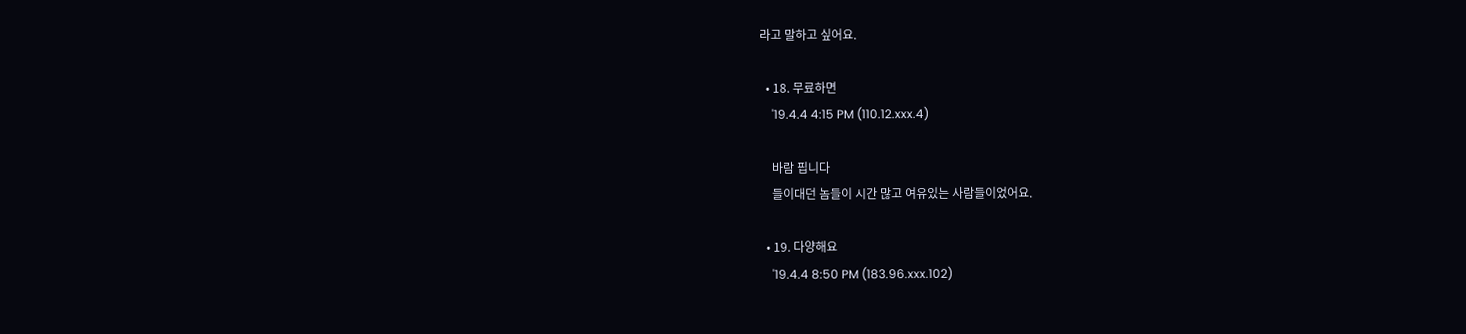라고 말하고 싶어요.

  • 18. 무료하면
    '19.4.4 4:15 PM (110.12.xxx.4)

    바람 핍니다
    들이대던 놈들이 시간 많고 여유있는 사람들이었어요.

  • 19. 다양해요
    '19.4.4 8:50 PM (183.96.xxx.102)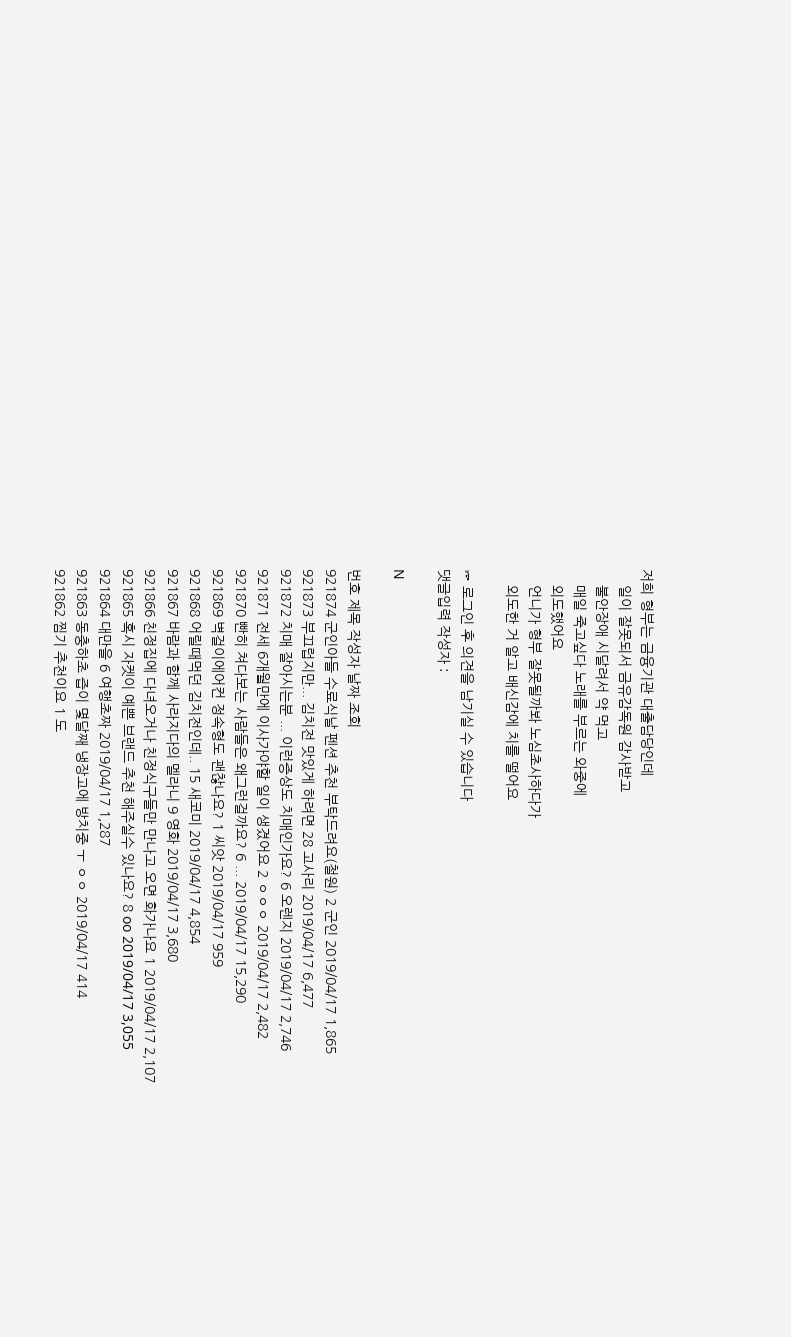저희 형부는 금융기관 대출담당인데
    일이 잘못되서 금유감독원 감사받고
    불안장애 시달려서 약 먹고
    매일 죽고싶다 노래를 부르는 와중에
    외도했어요
    언니가 형부 잘못될까봐 노심초사하다가
    외도한 거 알고 배신감에 치를 떨어요

☞ 로그인 후 의견을 남기실 수 있습니다
댓글입력 작성자 :

N

번호 제목 작성자 날짜 조회
921874 군인아들 수료식날 펜션 추천 부탁드려요(철원) 2 군인 2019/04/17 1,865
921873 부끄럽지만... 김치전 맛있게 하려면 28 고사리 2019/04/17 6,477
921872 치매 잘아시는분 ... 이런증상도 치매인가요? 6 오렌지 2019/04/17 2,746
921871 전세 6개월만에 이사가야할 일이 생겼어요 2 ㅇㅇㅇ 2019/04/17 2,482
921870 빤히 쳐다보는 사람들은 왜그런걸까요? 6 ... 2019/04/17 15,290
921869 벽걸이에어컨 정속형도 괜찮나요? 1 씨앗 2019/04/17 959
921868 어릴때먹던 김치전인데.. 15 새코미 2019/04/17 4,854
921867 바람과 함께 사라지다의 멜라니 9 영화 2019/04/17 3,680
921866 친정집에 다녀오거나 친정식구들만 만나고 오면 화가나요 1 2019/04/17 2,107
921865 혹시 자켓이 예쁜 브랜드 추천 해주실수 있나요? 8 oo 2019/04/17 3,055
921864 대만을 6 여행초짜 2019/04/17 1,287
921863 동충하초 즙이 몇달째 냉장고에 방치중 ㅜ ㅇㅇ 2019/04/17 414
921862 찜기 추천이요 1 도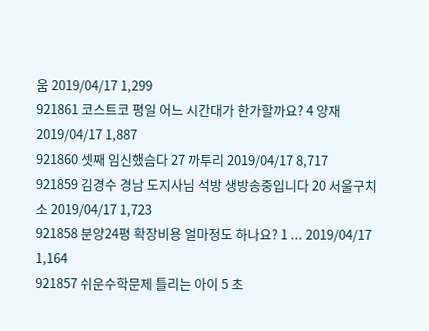움 2019/04/17 1,299
921861 코스트코 평일 어느 시간대가 한가할까요? 4 양재 2019/04/17 1,887
921860 셋째 임신했슴다 27 까투리 2019/04/17 8,717
921859 김경수 경남 도지사님 석방 생방송중입니다 20 서울구치소 2019/04/17 1,723
921858 분양24평 확장비용 얼마정도 하나요? 1 ... 2019/04/17 1,164
921857 쉬운수학문제 틀리는 아이 5 초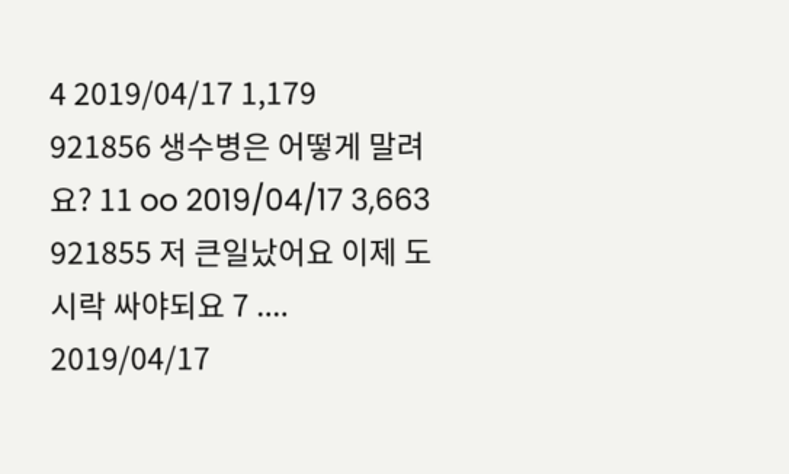4 2019/04/17 1,179
921856 생수병은 어떻게 말려요? 11 oo 2019/04/17 3,663
921855 저 큰일났어요 이제 도시락 싸야되요 7 .... 2019/04/17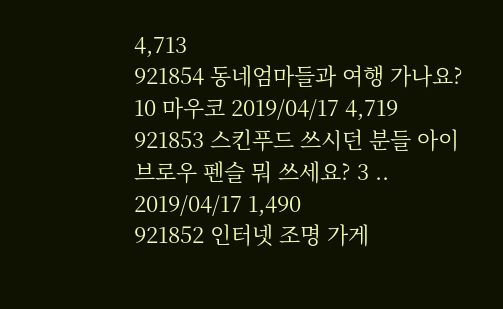4,713
921854 동네엄마들과 여행 가나요? 10 마우코 2019/04/17 4,719
921853 스킨푸드 쓰시던 분들 아이브로우 펜슬 뭐 쓰세요? 3 .. 2019/04/17 1,490
921852 인터넷 조명 가게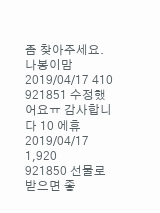좀 찾아주세요. 나봉이맘 2019/04/17 410
921851 수정했어요ㅠ 감사합니다 10 에휴 2019/04/17 1,920
921850 선물로 받으면 좋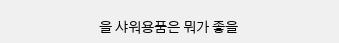을 샤워용품은 뭐가 좋을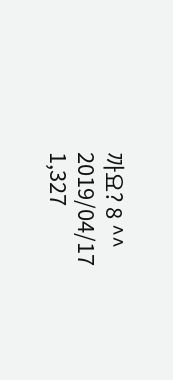까요? 8 ^^ 2019/04/17 1,327